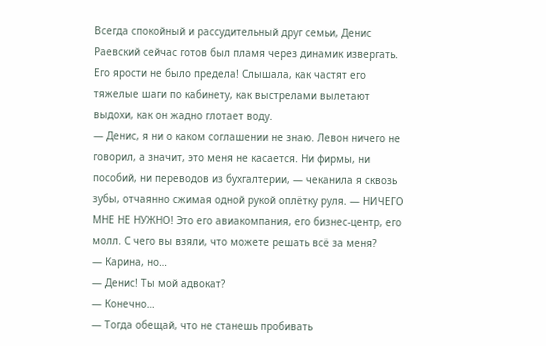Всегда спокойный и рассудительный друг семьи, Денис Раевский сейчас готов был пламя через динамик извергать. Его ярости не было предела! Слышала, как частят его тяжелые шаги по кабинету, как выстрелами вылетают выдохи, как он жадно глотает воду.
— Денис, я ни о каком соглашении не знаю. Левон ничего не говорил, а значит, это меня не касается. Ни фирмы, ни пособий, ни переводов из бухгалтерии, — чеканила я сквозь зубы, отчаянно сжимая одной рукой оплётку руля. — НИЧЕГО МНЕ НЕ НУЖНО! Это его авиакомпания, его бизнес-центр, его молл. С чего вы взяли, что можете решать всё за меня?
— Карина, но…
— Денис! Ты мой адвокат?
— Конечно…
— Тогда обещай, что не станешь пробивать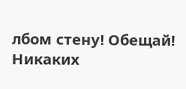лбом стену! Обещай! Никаких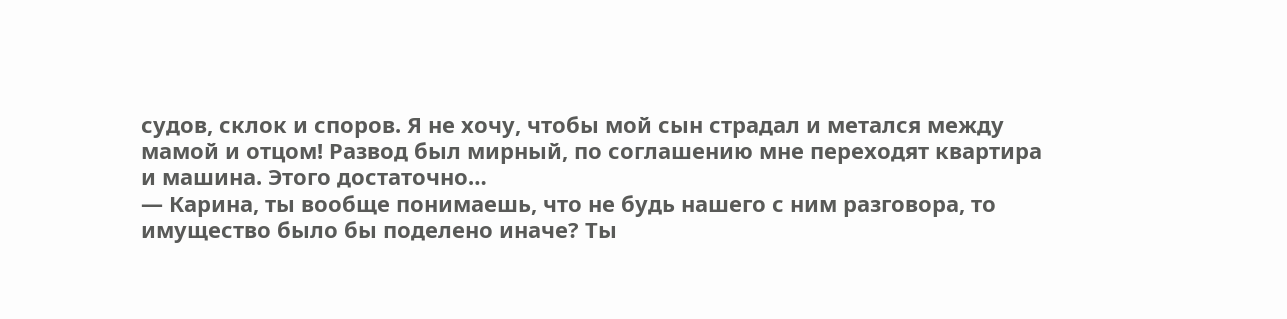судов, склок и споров. Я не хочу, чтобы мой сын страдал и метался между мамой и отцом! Развод был мирный, по соглашению мне переходят квартира и машина. Этого достаточно…
— Карина, ты вообще понимаешь, что не будь нашего с ним разговора, то имущество было бы поделено иначе? Ты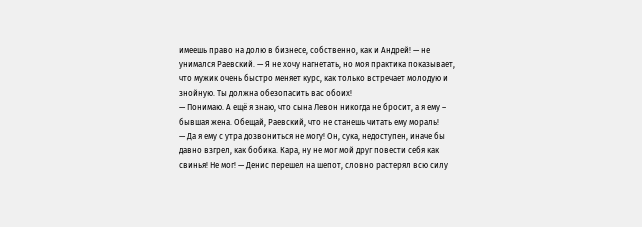имеешь право на долю в бизнесе, собственно, как и Андрей! — не унимался Раевский. — Я не хочу нагнетать, но моя практика показывает, что мужик очень быстро меняет курс, как только встречает молодую и знойную. Ты должна обезопасить вас обоих!
— Понимаю. А ещё я знаю, что сына Левон никогда не бросит, а я ему – бывшая жена. Обещай, Раевский, что не станешь читать ему мораль!
— Да я ему с утра дозвониться не могу! Он, сука, недоступен, иначе бы давно взгрел, как бобика. Кара, ну не мог мой друг повести себя как свинья! Не мог! — Денис перешел на шепот, словно растерял всю силу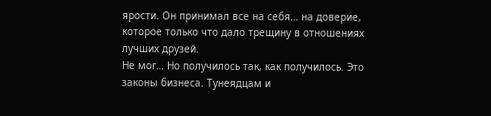ярости. Он принимал все на себя… на доверие, которое только что дало трещину в отношениях лучших друзей.
Не мог… Но получилось так, как получилось. Это законы бизнеса. Тунеядцам и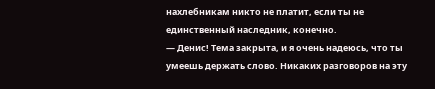нахлебникам никто не платит, если ты не единственный наследник, конечно.
— Денис! Тема закрыта, и я очень надеюсь, что ты умеешь держать слово. Никаких разговоров на эту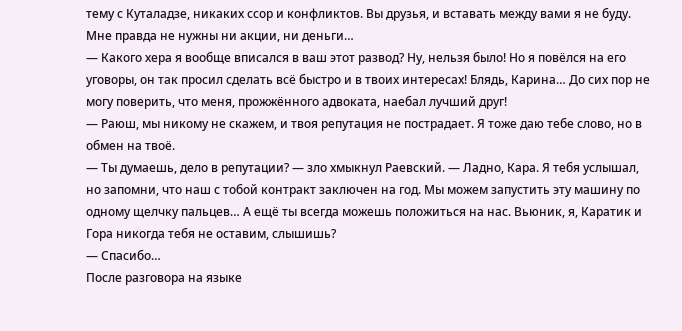тему с Куталадзе, никаких ссор и конфликтов. Вы друзья, и вставать между вами я не буду. Мне правда не нужны ни акции, ни деньги…
— Какого хера я вообще вписался в ваш этот развод? Ну, нельзя было! Но я повёлся на его уговоры, он так просил сделать всё быстро и в твоих интересах! Блядь, Карина… До сих пор не могу поверить, что меня, прожжённого адвоката, наебал лучший друг!
— Раюш, мы никому не скажем, и твоя репутация не пострадает. Я тоже даю тебе слово, но в обмен на твоё.
— Ты думаешь, дело в репутации? — зло хмыкнул Раевский. — Ладно, Кара. Я тебя услышал, но запомни, что наш с тобой контракт заключен на год. Мы можем запустить эту машину по одному щелчку пальцев… А ещё ты всегда можешь положиться на нас. Вьюник, я, Каратик и Гора никогда тебя не оставим, слышишь?
— Спасибо…
После разговора на языке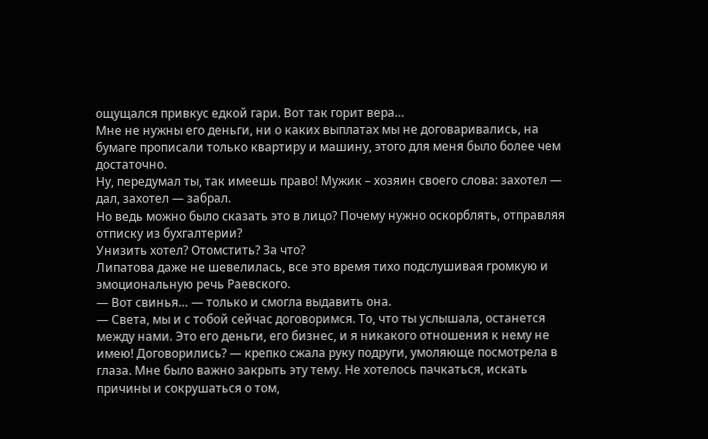ощущался привкус едкой гари. Вот так горит вера…
Мне не нужны его деньги, ни о каких выплатах мы не договаривались, на бумаге прописали только квартиру и машину, этого для меня было более чем достаточно.
Ну, передумал ты, так имеешь право! Мужик – хозяин своего слова: захотел — дал, захотел — забрал.
Но ведь можно было сказать это в лицо? Почему нужно оскорблять, отправляя отписку из бухгалтерии?
Унизить хотел? Отомстить? За что?
Липатова даже не шевелилась, все это время тихо подслушивая громкую и эмоциональную речь Раевского.
— Вот свинья… — только и смогла выдавить она.
— Света, мы и с тобой сейчас договоримся. То, что ты услышала, останется между нами. Это его деньги, его бизнес, и я никакого отношения к нему не имею! Договорились? — крепко сжала руку подруги, умоляюще посмотрела в глаза. Мне было важно закрыть эту тему. Не хотелось пачкаться, искать причины и сокрушаться о том,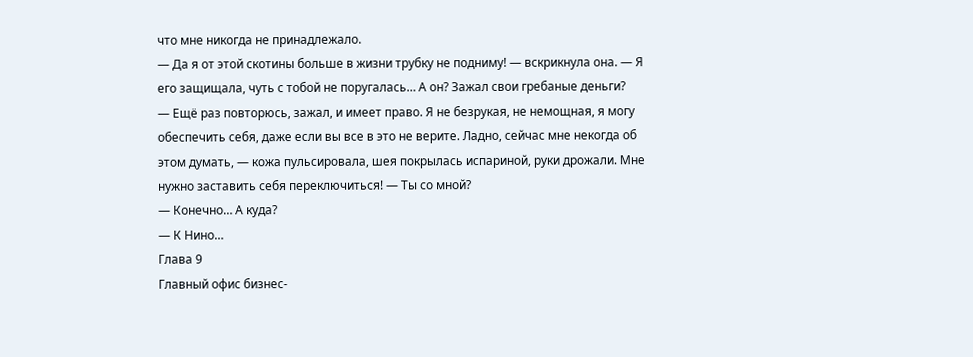что мне никогда не принадлежало.
— Да я от этой скотины больше в жизни трубку не подниму! — вскрикнула она. — Я его защищала, чуть с тобой не поругалась… А он? Зажал свои гребаные деньги?
— Ещё раз повторюсь, зажал, и имеет право. Я не безрукая, не немощная, я могу обеспечить себя, даже если вы все в это не верите. Ладно, сейчас мне некогда об этом думать, — кожа пульсировала, шея покрылась испариной, руки дрожали. Мне нужно заставить себя переключиться! — Ты со мной?
— Конечно… А куда?
— К Нино…
Глава 9
Главный офис бизнес-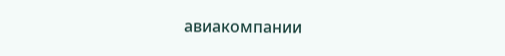авиакомпании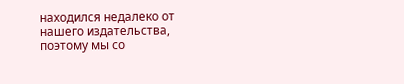находился недалеко от нашего издательства, поэтому мы со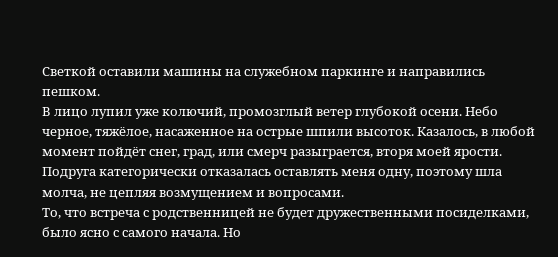Светкой оставили машины на служебном паркинге и направились пешком.
В лицо лупил уже колючий, промозглый ветер глубокой осени. Небо черное, тяжёлое, насаженное на острые шпили высоток. Казалось, в любой момент пойдёт снег, град, или смерч разыграется, вторя моей ярости.
Подруга категорически отказалась оставлять меня одну, поэтому шла молча, не цепляя возмущением и вопросами.
То, что встреча с родственницей не будет дружественными посиделками, было ясно с самого начала. Но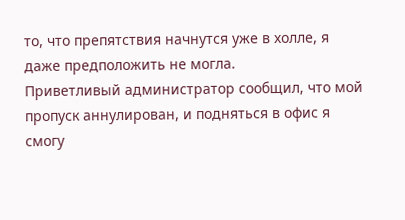то, что препятствия начнутся уже в холле, я даже предположить не могла.
Приветливый администратор сообщил, что мой пропуск аннулирован, и подняться в офис я смогу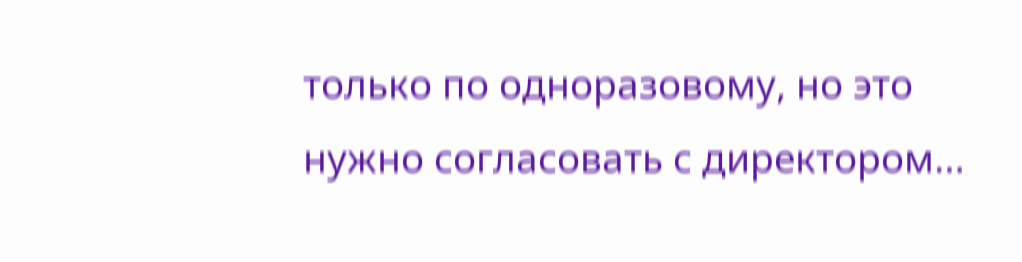только по одноразовому, но это нужно согласовать с директором…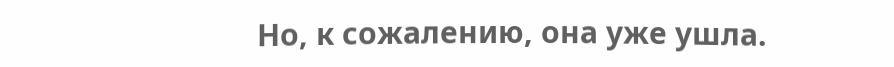Но, к сожалению, она уже ушла.